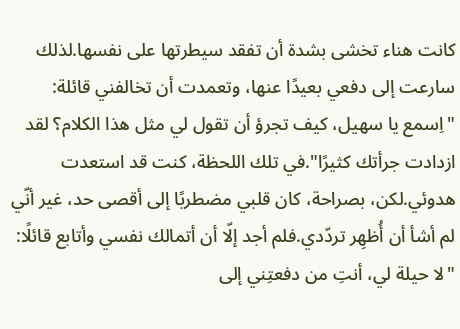كانت هناء تخشى بشدة أن تفقد سيطرتها على نفسها.لذلك سارعت إلى دفعي بعيدًا عنها، وتعمدت أن تخالفني قائلة: "اِسمع يا سهيل، كيف تجرؤ أن تقول لي مثل هذا الكلام؟ لقد ازدادت جرأتك كثيرًا".في تلك اللحظة، كنت قد استعدت هدوئي.لكن، بصراحة، كان قلبي مضطربًا إلى أقصى حد، غير أنّي لم أشأ أن أُظهِر تردّدي.فلم أجد إلّا أن أتمالك نفسي وأتابع قائلًا: "لا حيلة لي، أنتِ من دفعتِني إلى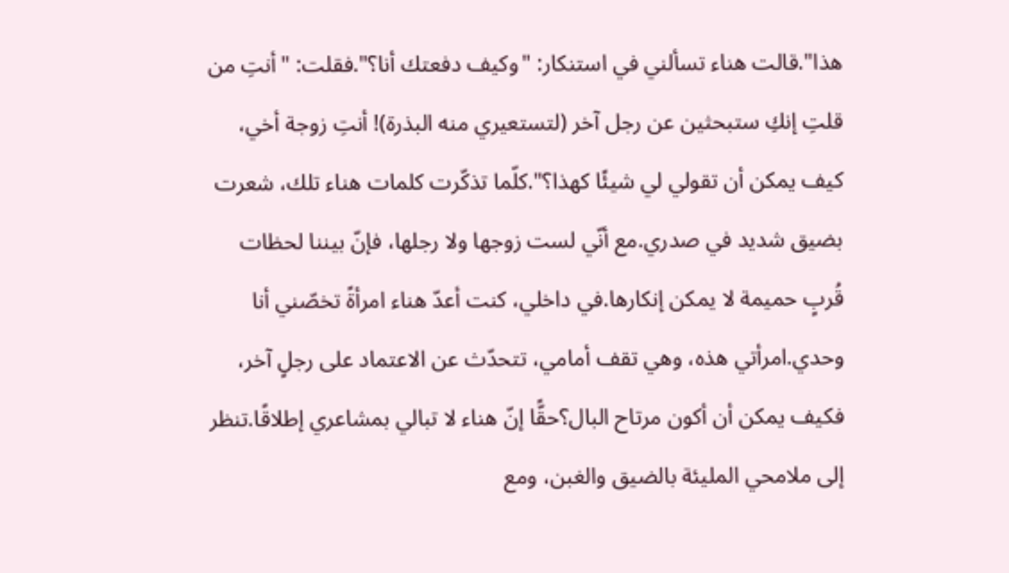هذا".قالت هناء تسألني في استنكار: "وكيف دفعتك أنا؟".فقلت: "أنتِ من قلتِ إنكِ ستبحثين عن رجل آخر (لتستعيري منه البذرة)! أنتِ زوجة أخي، كيف يمكن أن تقولي لي شيئًا كهذا؟".كلّما تذكّرت كلمات هناء تلك، شعرت بضيق شديد في صدري.مع أنّي لست زوجها ولا رجلها، فإنّ بيننا لحظات قُربٍ حميمة لا يمكن إنكارها.في داخلي، كنت أعدّ هناء امرأةً تخصّني أنا وحدي.امرأتي هذه، وهي تقف أمامي، تتحدّث عن الاعتماد على رجلٍ آخر، فكيف يمكن أن أكون مرتاح البال؟حقًّا إنّ هناء لا تبالي بمشاعري إطلاقًا.تنظر إلى ملامحي المليئة بالضيق والغبن، ومع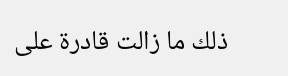ذلك ما زالت قادرة على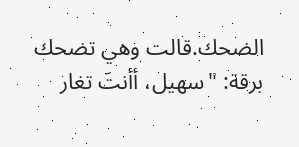الضحك.قالت وهي تضحك برقة: "سهيل، أأنتَ تغار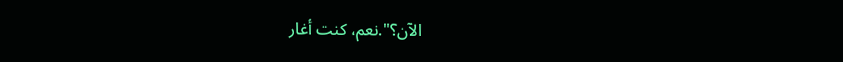الآن؟".نعم، كنت أغار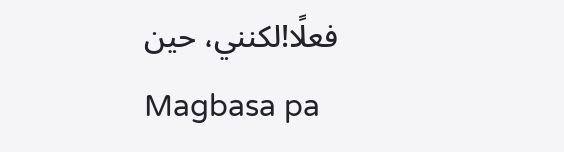فعلًا!لكنني، حين
Magbasa pa